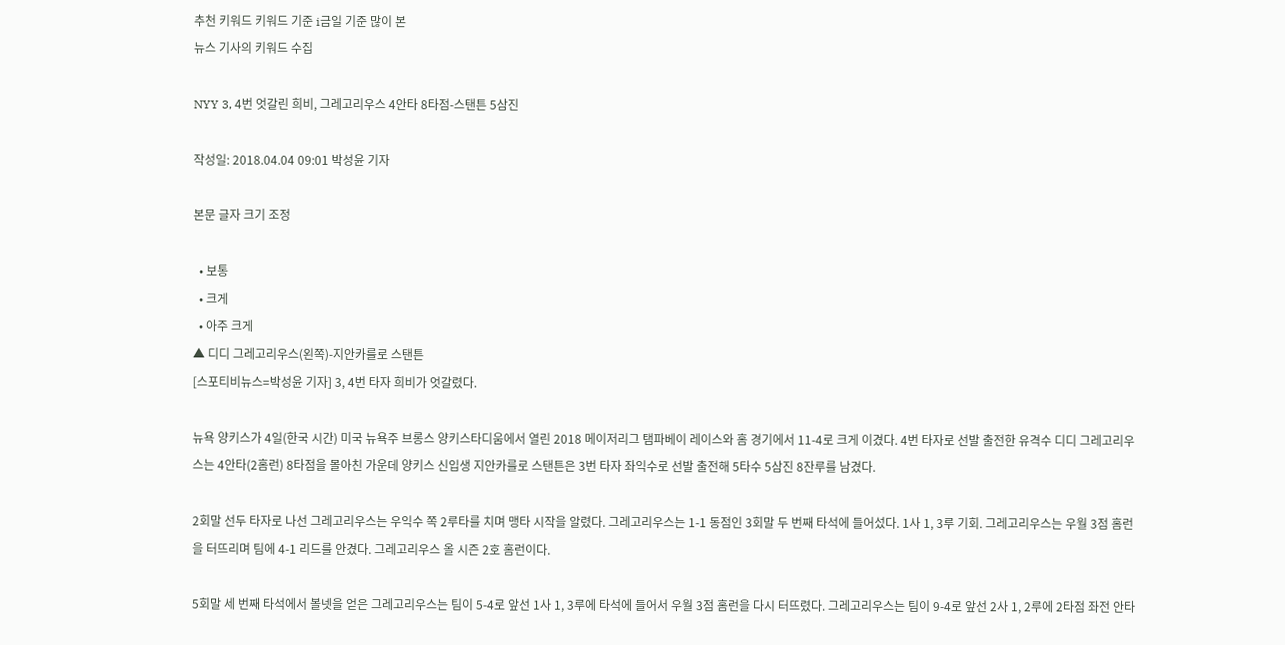추천 키워드 키워드 기준 i금일 기준 많이 본
뉴스 기사의 키워드 수집

NYY 3, 4번 엇갈린 희비, 그레고리우스 4안타 8타점-스탠튼 5삼진

작성일: 2018.04.04 09:01 박성윤 기자

본문 글자 크기 조정

  • 보통
  • 크게
  • 아주 크게
▲ 디디 그레고리우스(왼쪽)-지안카를로 스탠튼
[스포티비뉴스=박성윤 기자] 3, 4번 타자 희비가 엇갈렸다.

뉴욕 양키스가 4일(한국 시간) 미국 뉴욕주 브롱스 양키스타디움에서 열린 2018 메이저리그 탬파베이 레이스와 홈 경기에서 11-4로 크게 이겼다. 4번 타자로 선발 출전한 유격수 디디 그레고리우스는 4안타(2홈런) 8타점을 몰아친 가운데 양키스 신입생 지안카를로 스탠튼은 3번 타자 좌익수로 선발 출전해 5타수 5삼진 8잔루를 남겼다.

2회말 선두 타자로 나선 그레고리우스는 우익수 쪽 2루타를 치며 맹타 시작을 알렸다. 그레고리우스는 1-1 동점인 3회말 두 번째 타석에 들어섰다. 1사 1, 3루 기회. 그레고리우스는 우월 3점 홈런을 터뜨리며 팀에 4-1 리드를 안겼다. 그레고리우스 올 시즌 2호 홈런이다.

5회말 세 번째 타석에서 볼넷을 얻은 그레고리우스는 팀이 5-4로 앞선 1사 1, 3루에 타석에 들어서 우월 3점 홈런을 다시 터뜨렸다. 그레고리우스는 팀이 9-4로 앞선 2사 1, 2루에 2타점 좌전 안타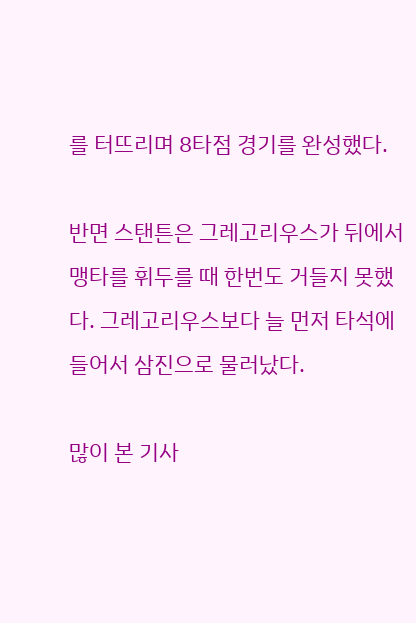를 터뜨리며 8타점 경기를 완성했다.

반면 스탠튼은 그레고리우스가 뒤에서 맹타를 휘두를 때 한번도 거들지 못했다. 그레고리우스보다 늘 먼저 타석에 들어서 삼진으로 물러났다.

많이 본 기사